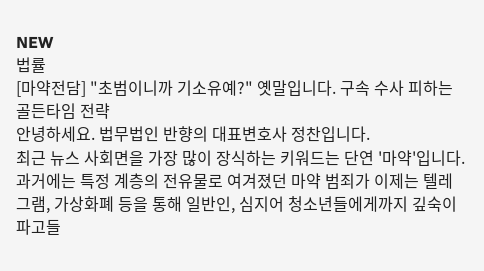NEW
법률
[마약전담] "초범이니까 기소유예?" 옛말입니다. 구속 수사 피하는 골든타임 전략
안녕하세요. 법무법인 반향의 대표변호사 정찬입니다.
최근 뉴스 사회면을 가장 많이 장식하는 키워드는 단연 '마약'입니다. 과거에는 특정 계층의 전유물로 여겨졌던 마약 범죄가 이제는 텔레그램, 가상화폐 등을 통해 일반인, 심지어 청소년들에게까지 깊숙이 파고들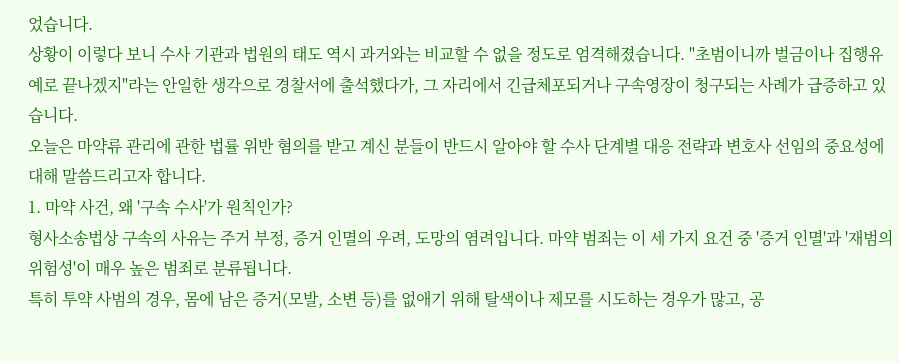었습니다.
상황이 이렇다 보니 수사 기관과 법원의 태도 역시 과거와는 비교할 수 없을 정도로 엄격해졌습니다. "초범이니까 벌금이나 집행유예로 끝나겠지"라는 안일한 생각으로 경찰서에 출석했다가, 그 자리에서 긴급체포되거나 구속영장이 청구되는 사례가 급증하고 있습니다.
오늘은 마약류 관리에 관한 법률 위반 혐의를 받고 계신 분들이 반드시 알아야 할 수사 단계별 대응 전략과 변호사 선임의 중요성에 대해 말씀드리고자 합니다.
1. 마약 사건, 왜 '구속 수사'가 원칙인가?
형사소송법상 구속의 사유는 주거 부정, 증거 인멸의 우려, 도망의 염려입니다. 마약 범죄는 이 세 가지 요건 중 '증거 인멸'과 '재범의 위험성'이 매우 높은 범죄로 분류됩니다.
특히 투약 사범의 경우, 몸에 남은 증거(모발, 소변 등)를 없애기 위해 탈색이나 제모를 시도하는 경우가 많고, 공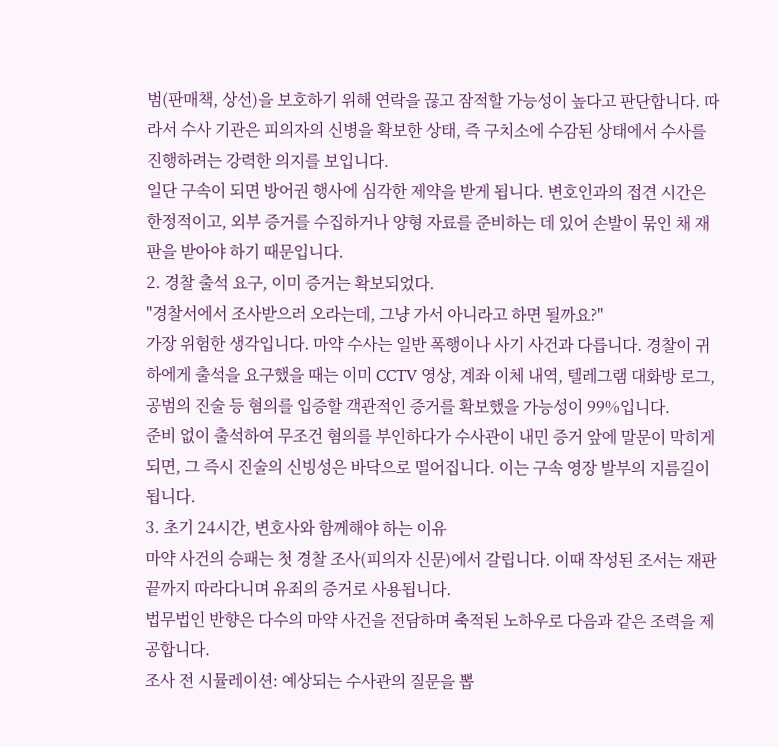범(판매책, 상선)을 보호하기 위해 연락을 끊고 잠적할 가능성이 높다고 판단합니다. 따라서 수사 기관은 피의자의 신병을 확보한 상태, 즉 구치소에 수감된 상태에서 수사를 진행하려는 강력한 의지를 보입니다.
일단 구속이 되면 방어권 행사에 심각한 제약을 받게 됩니다. 변호인과의 접견 시간은 한정적이고, 외부 증거를 수집하거나 양형 자료를 준비하는 데 있어 손발이 묶인 채 재판을 받아야 하기 때문입니다.
2. 경찰 출석 요구, 이미 증거는 확보되었다.
"경찰서에서 조사받으러 오라는데, 그냥 가서 아니라고 하면 될까요?"
가장 위험한 생각입니다. 마약 수사는 일반 폭행이나 사기 사건과 다릅니다. 경찰이 귀하에게 출석을 요구했을 때는 이미 CCTV 영상, 계좌 이체 내역, 텔레그램 대화방 로그, 공범의 진술 등 혐의를 입증할 객관적인 증거를 확보했을 가능성이 99%입니다.
준비 없이 출석하여 무조건 혐의를 부인하다가 수사관이 내민 증거 앞에 말문이 막히게 되면, 그 즉시 진술의 신빙성은 바닥으로 떨어집니다. 이는 구속 영장 발부의 지름길이 됩니다.
3. 초기 24시간, 변호사와 함께해야 하는 이유
마약 사건의 승패는 첫 경찰 조사(피의자 신문)에서 갈립니다. 이때 작성된 조서는 재판 끝까지 따라다니며 유죄의 증거로 사용됩니다.
법무법인 반향은 다수의 마약 사건을 전담하며 축적된 노하우로 다음과 같은 조력을 제공합니다.
조사 전 시뮬레이션: 예상되는 수사관의 질문을 뽑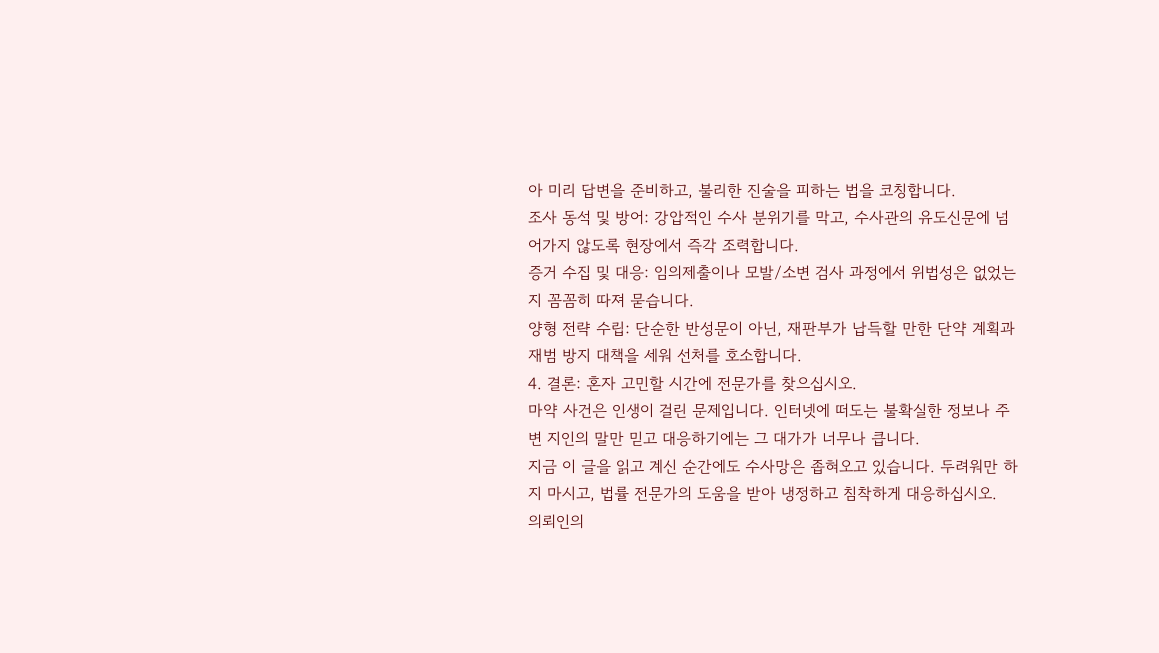아 미리 답변을 준비하고, 불리한 진술을 피하는 법을 코칭합니다.
조사 동석 및 방어: 강압적인 수사 분위기를 막고, 수사관의 유도신문에 넘어가지 않도록 현장에서 즉각 조력합니다.
증거 수집 및 대응: 임의제출이나 모발/소변 검사 과정에서 위법성은 없었는지 꼼꼼히 따져 묻습니다.
양형 전략 수립: 단순한 반성문이 아닌, 재판부가 납득할 만한 단약 계획과 재범 방지 대책을 세워 선처를 호소합니다.
4. 결론: 혼자 고민할 시간에 전문가를 찾으십시오.
마약 사건은 인생이 걸린 문제입니다. 인터넷에 떠도는 불확실한 정보나 주변 지인의 말만 믿고 대응하기에는 그 대가가 너무나 큽니다.
지금 이 글을 읽고 계신 순간에도 수사망은 좁혀오고 있습니다. 두려워만 하지 마시고, 법률 전문가의 도움을 받아 냉정하고 침착하게 대응하십시오.
의뢰인의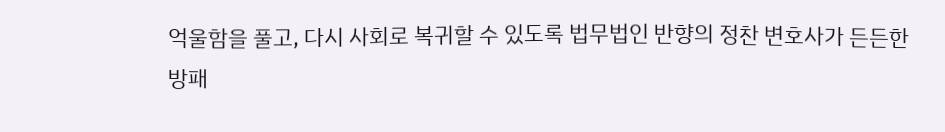억울함을 풀고, 다시 사회로 복귀할 수 있도록 법무법인 반향의 정찬 변호사가 든든한 방패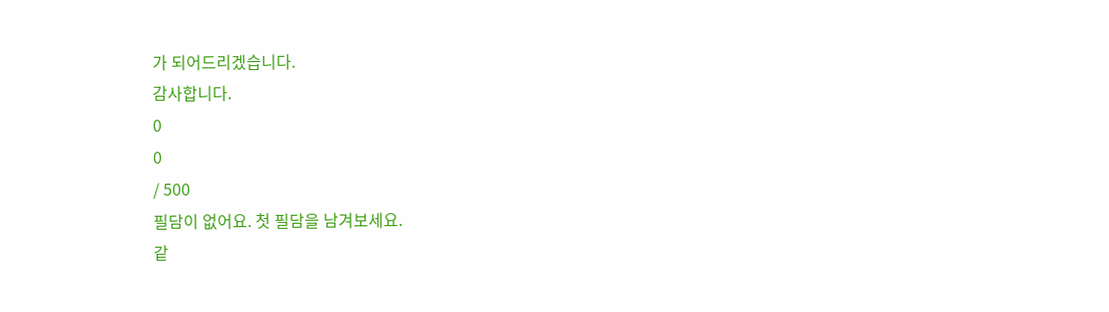가 되어드리겠습니다.
감사합니다.
0
0
/ 500
필담이 없어요. 첫 필담을 남겨보세요.
같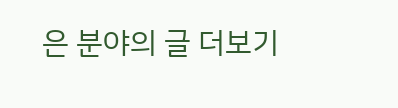은 분야의 글 더보기